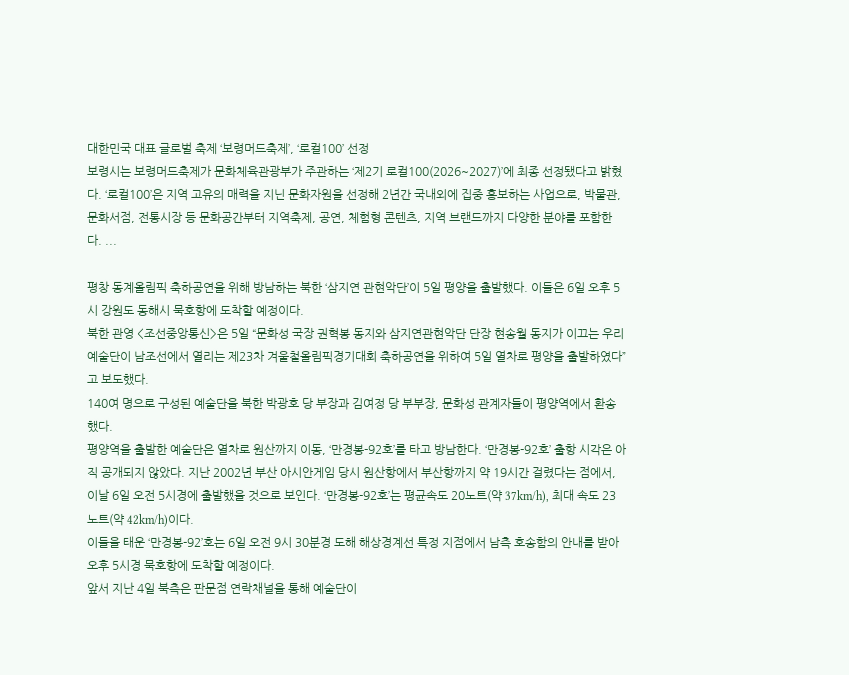대한민국 대표 글로벌 축제 ‘보령머드축제’, ‘로컬100’ 선정
보령시는 보령머드축제가 문화체육관광부가 주관하는 ‘제2기 로컬100(2026~2027)’에 최종 선정됐다고 밝혔다. ‘로컬100’은 지역 고유의 매력을 지닌 문화자원을 선정해 2년간 국내외에 집중 홍보하는 사업으로, 박물관, 문화서점, 전통시장 등 문화공간부터 지역축제, 공연, 체험형 콘텐츠, 지역 브랜드까지 다양한 분야를 포함한다. ...

평창 동계올림픽 축하공연을 위해 방남하는 북한 ‘삼지연 관현악단’이 5일 평양을 출발했다. 이들은 6일 오후 5시 강원도 동해시 묵호항에 도착할 예정이다.
북한 관영 <조선중앙통신>은 5일 “문화성 국장 권혁봉 동지와 삼지연관현악단 단장 현송월 동지가 이끄는 우리 예술단이 남조선에서 열리는 제23차 겨울철올림픽경기대회 축하공연을 위하여 5일 열차로 평양을 출발하였다”고 보도했다.
140여 명으로 구성된 예술단을 북한 박광호 당 부장과 김여정 당 부부장, 문화성 관계자들이 평양역에서 환송했다.
평양역을 출발한 예술단은 열차로 원산까지 이동, ‘만경봉-92호’를 타고 방남한다. ‘만경봉-92호’ 출항 시각은 아직 공개되지 않았다. 지난 2002년 부산 아시안게임 당시 원산항에서 부산항까지 약 19시간 걸렸다는 점에서, 이날 6일 오전 5시경에 출발했을 것으로 보인다. ‘만경봉-92호’는 평균속도 20노트(약 37km/h), 최대 속도 23노트(약 42km/h)이다.
이들을 태운 ‘만경봉-92’호는 6일 오전 9시 30분경 도해 해상경계선 특정 지점에서 남측 호송함의 안내를 받아 오후 5시경 묵호항에 도착할 예정이다.
앞서 지난 4일 북측은 판문점 연락채널을 통해 예술단이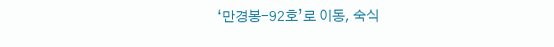‘만경봉-92호’로 이동, 숙식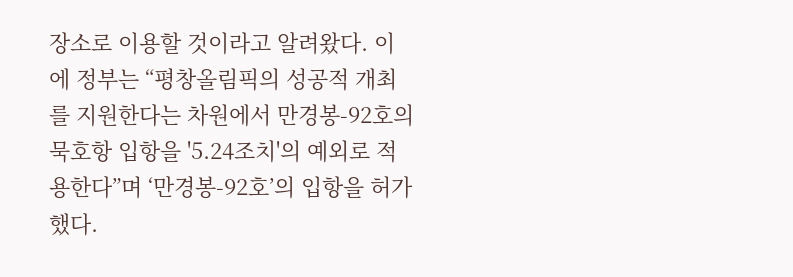장소로 이용할 것이라고 알려왔다. 이에 정부는 “평창올림픽의 성공적 개최를 지원한다는 차원에서 만경봉-92호의 묵호항 입항을 '5.24조치'의 예외로 적용한다”며 ‘만경봉-92호’의 입항을 허가했다.